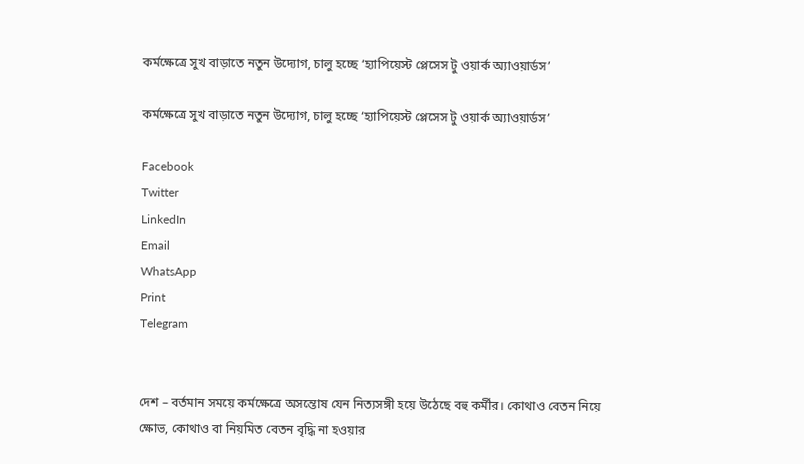কর্মক্ষেত্রে সুখ বাড়াতে নতুন উদ্যোগ, চালু হচ্ছে ‘হ্যাপিয়েস্ট প্লেসেস টু ওয়ার্ক অ্যাওয়ার্ডস’

কর্মক্ষেত্রে সুখ বাড়াতে নতুন উদ্যোগ, চালু হচ্ছে ‘হ্যাপিয়েস্ট প্লেসেস টু ওয়ার্ক অ্যাওয়ার্ডস’

Facebook
Twitter
LinkedIn
Email
WhatsApp
Print
Telegram


দেশ – বর্তমান সময়ে কর্মক্ষেত্রে অসন্তোষ যেন নিত্যসঙ্গী হয়ে উঠেছে বহু কর্মীর। কোথাও বেতন নিয়ে ক্ষোভ, কোথাও বা নিয়মিত বেতন বৃদ্ধি না হওয়ার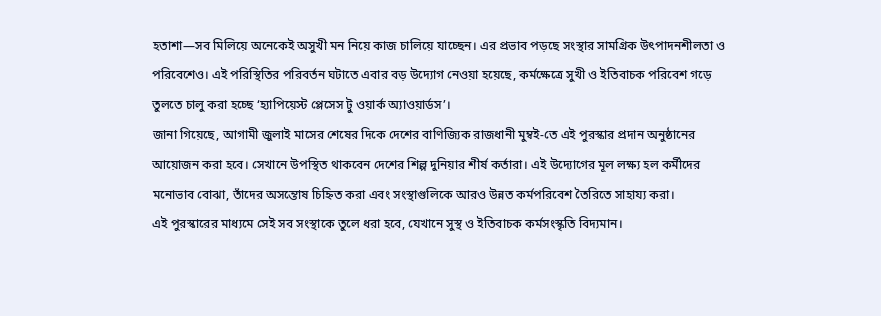হতাশা—সব মিলিয়ে অনেকেই অসুখী মন নিয়ে কাজ চালিয়ে যাচ্ছেন। এর প্রভাব পড়ছে সংস্থার সামগ্রিক উৎপাদনশীলতা ও পরিবেশেও। এই পরিস্থিতির পরিবর্তন ঘটাতে এবার বড় উদ্যোগ নেওয়া হয়েছে, কর্মক্ষেত্রে সুখী ও ইতিবাচক পরিবেশ গড়ে তুলতে চালু করা হচ্ছে ‘হ্যাপিয়েস্ট প্লেসেস টু ওয়ার্ক অ্যাওয়ার্ডস’।
জানা গিয়েছে, আগামী জুলাই মাসের শেষের দিকে দেশের বাণিজ্যিক রাজধানী মুম্বই-তে এই পুরস্কার প্রদান অনুষ্ঠানের আয়োজন করা হবে। সেখানে উপস্থিত থাকবেন দেশের শিল্প দুনিয়ার শীর্ষ কর্তারা। এই উদ্যোগের মূল লক্ষ্য হল কর্মীদের মনোভাব বোঝা, তাঁদের অসন্তোষ চিহ্নিত করা এবং সংস্থাগুলিকে আরও উন্নত কর্মপরিবেশ তৈরিতে সাহায্য করা।
এই পুরস্কারের মাধ্যমে সেই সব সংস্থাকে তুলে ধরা হবে, যেখানে সুস্থ ও ইতিবাচক কর্মসংস্কৃতি বিদ্যমান।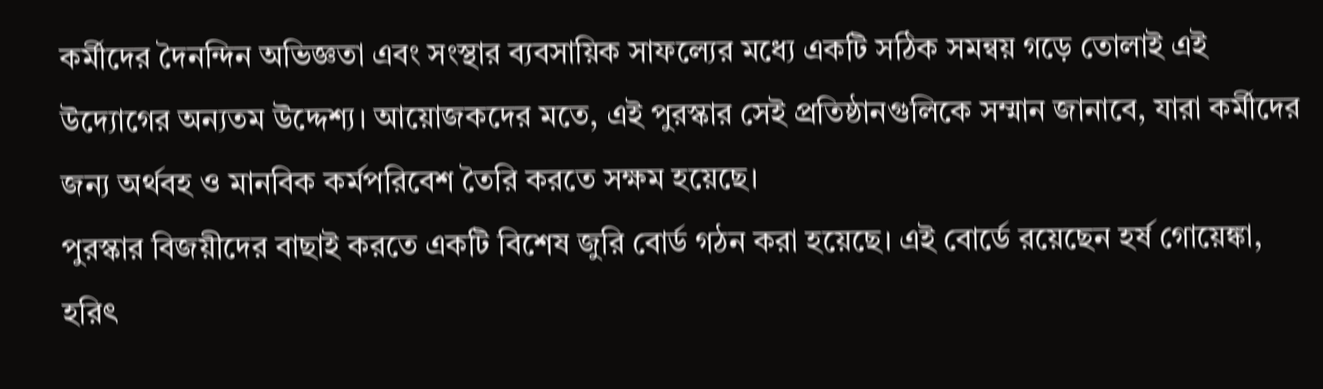কর্মীদের দৈনন্দিন অভিজ্ঞতা এবং সংস্থার ব্যবসায়িক সাফল্যের মধ্যে একটি সঠিক সমন্বয় গড়ে তোলাই এই উদ্যোগের অন্যতম উদ্দেশ্য। আয়োজকদের মতে, এই পুরস্কার সেই প্রতিষ্ঠানগুলিকে সম্মান জানাবে, যারা কর্মীদের জন্য অর্থবহ ও মানবিক কর্মপরিবেশ তৈরি করতে সক্ষম হয়েছে।
পুরস্কার বিজয়ীদের বাছাই করতে একটি বিশেষ জুরি বোর্ড গঠন করা হয়েছে। এই বোর্ডে রয়েছেন হর্ষ গোয়েঙ্কা, হরিৎ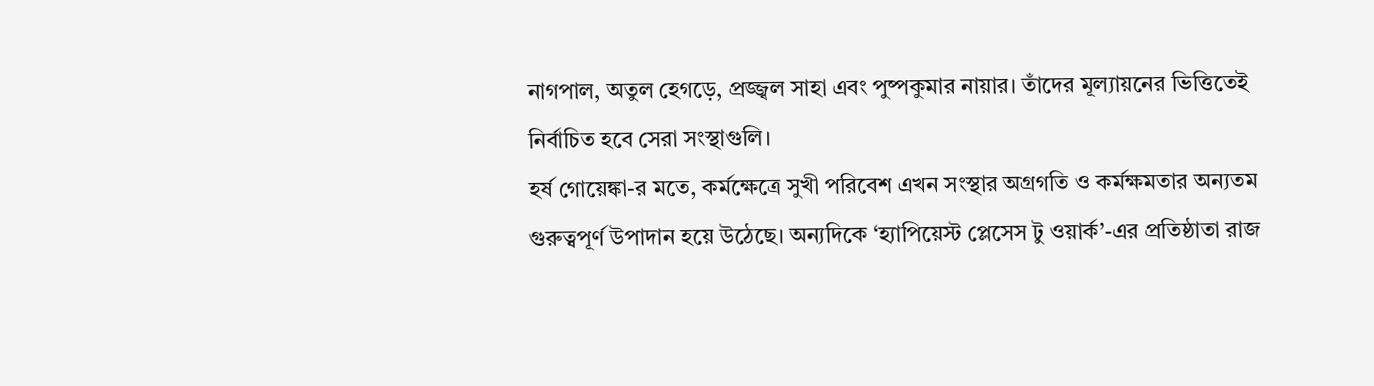নাগপাল, অতুল হেগড়ে, প্রজ্জ্বল সাহা এবং পুষ্পকুমার নায়ার। তাঁদের মূল্যায়নের ভিত্তিতেই নির্বাচিত হবে সেরা সংস্থাগুলি।
হর্ষ গোয়েঙ্কা-র মতে, কর্মক্ষেত্রে সুখী পরিবেশ এখন সংস্থার অগ্রগতি ও কর্মক্ষমতার অন্যতম গুরুত্বপূর্ণ উপাদান হয়ে উঠেছে। অন্যদিকে ‘হ্যাপিয়েস্ট প্লেসেস টু ওয়ার্ক’-এর প্রতিষ্ঠাতা রাজ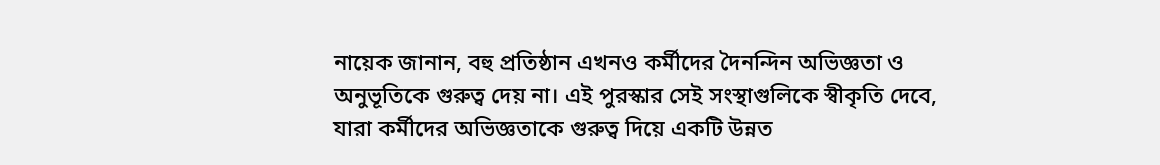নায়েক জানান, বহু প্রতিষ্ঠান এখনও কর্মীদের দৈনন্দিন অভিজ্ঞতা ও অনুভূতিকে গুরুত্ব দেয় না। এই পুরস্কার সেই সংস্থাগুলিকে স্বীকৃতি দেবে, যারা কর্মীদের অভিজ্ঞতাকে গুরুত্ব দিয়ে একটি উন্নত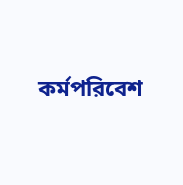কর্মপরিবেশ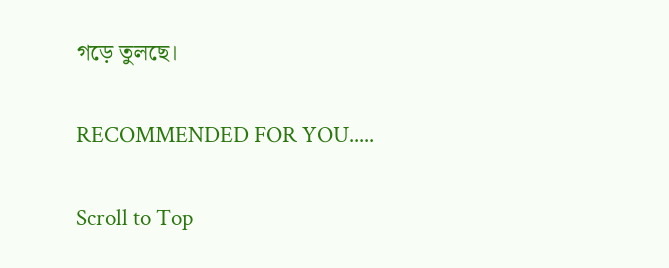গড়ে তুলছে।

RECOMMENDED FOR YOU.....

Scroll to Top